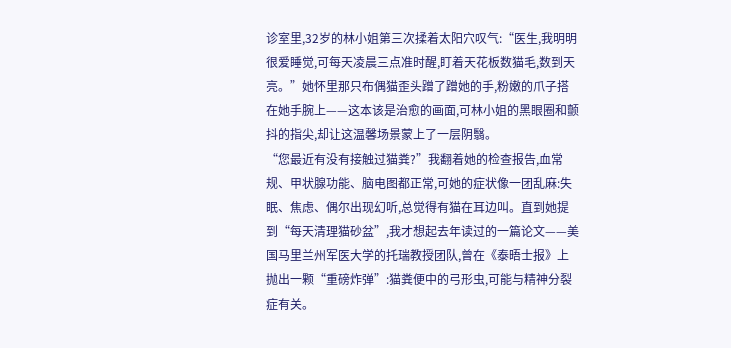诊室里,32岁的林小姐第三次揉着太阳穴叹气:“医生,我明明很爱睡觉,可每天凌晨三点准时醒,盯着天花板数猫毛,数到天亮。”她怀里那只布偶猫歪头蹭了蹭她的手,粉嫩的爪子搭在她手腕上——这本该是治愈的画面,可林小姐的黑眼圈和颤抖的指尖,却让这温馨场景蒙上了一层阴翳。
“您最近有没有接触过猫粪?”我翻着她的检查报告,血常规、甲状腺功能、脑电图都正常,可她的症状像一团乱麻:失眠、焦虑、偶尔出现幻听,总觉得有猫在耳边叫。直到她提到“每天清理猫砂盆”,我才想起去年读过的一篇论文——美国马里兰州军医大学的托瑞教授团队,曾在《泰晤士报》上抛出一颗“重磅炸弹”:猫粪便中的弓形虫,可能与精神分裂症有关。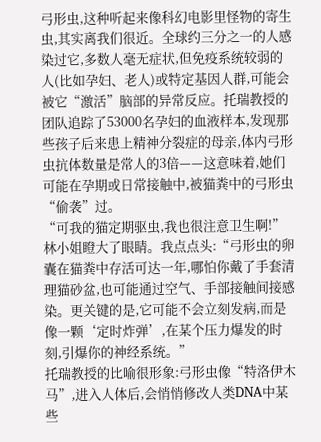弓形虫,这种听起来像科幻电影里怪物的寄生虫,其实离我们很近。全球约三分之一的人感染过它,多数人毫无症状,但免疫系统较弱的人(比如孕妇、老人)或特定基因人群,可能会被它“激活”脑部的异常反应。托瑞教授的团队追踪了53000名孕妇的血液样本,发现那些孩子后来患上精神分裂症的母亲,体内弓形虫抗体数量是常人的3倍——这意味着,她们可能在孕期或日常接触中,被猫粪中的弓形虫“偷袭”过。
“可我的猫定期驱虫,我也很注意卫生啊!”林小姐瞪大了眼睛。我点点头:“弓形虫的卵囊在猫粪中存活可达一年,哪怕你戴了手套清理猫砂盆,也可能通过空气、手部接触间接感染。更关键的是,它可能不会立刻发病,而是像一颗‘定时炸弹’,在某个压力爆发的时刻,引爆你的神经系统。”
托瑞教授的比喻很形象:弓形虫像“特洛伊木马”,进入人体后,会悄悄修改人类DNA中某些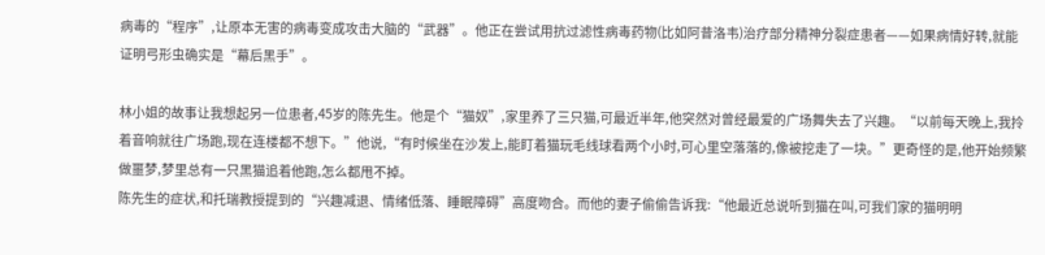病毒的“程序”,让原本无害的病毒变成攻击大脑的“武器”。他正在尝试用抗过滤性病毒药物(比如阿昔洛韦)治疗部分精神分裂症患者——如果病情好转,就能证明弓形虫确实是“幕后黑手”。

林小姐的故事让我想起另一位患者,45岁的陈先生。他是个“猫奴”,家里养了三只猫,可最近半年,他突然对曾经最爱的广场舞失去了兴趣。“以前每天晚上,我拎着音响就往广场跑,现在连楼都不想下。”他说,“有时候坐在沙发上,能盯着猫玩毛线球看两个小时,可心里空落落的,像被挖走了一块。”更奇怪的是,他开始频繁做噩梦,梦里总有一只黑猫追着他跑,怎么都甩不掉。
陈先生的症状,和托瑞教授提到的“兴趣减退、情绪低落、睡眠障碍”高度吻合。而他的妻子偷偷告诉我:“他最近总说听到猫在叫,可我们家的猫明明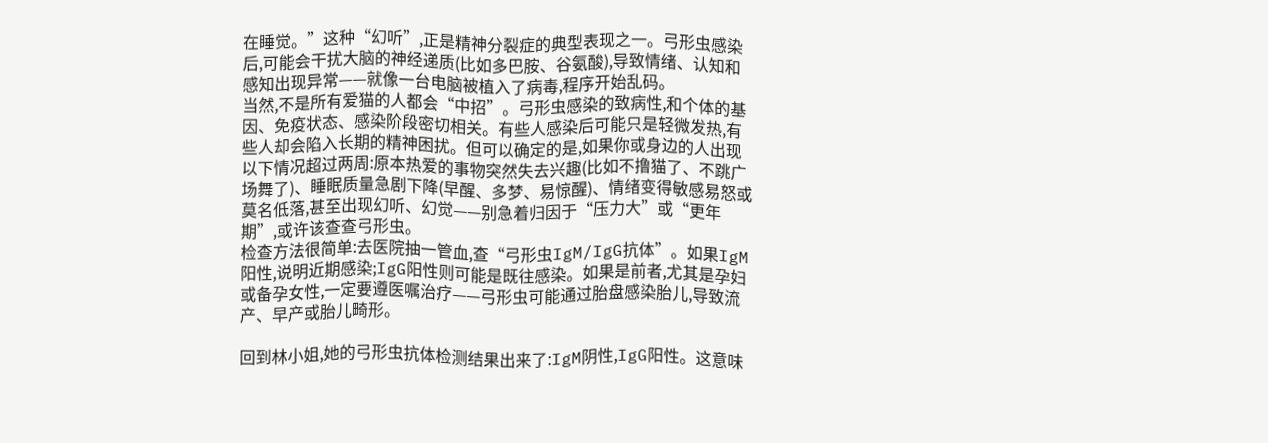在睡觉。”这种“幻听”,正是精神分裂症的典型表现之一。弓形虫感染后,可能会干扰大脑的神经递质(比如多巴胺、谷氨酸),导致情绪、认知和感知出现异常——就像一台电脑被植入了病毒,程序开始乱码。
当然,不是所有爱猫的人都会“中招”。弓形虫感染的致病性,和个体的基因、免疫状态、感染阶段密切相关。有些人感染后可能只是轻微发热,有些人却会陷入长期的精神困扰。但可以确定的是,如果你或身边的人出现以下情况超过两周:原本热爱的事物突然失去兴趣(比如不撸猫了、不跳广场舞了)、睡眠质量急剧下降(早醒、多梦、易惊醒)、情绪变得敏感易怒或莫名低落,甚至出现幻听、幻觉——别急着归因于“压力大”或“更年期”,或许该查查弓形虫。
检查方法很简单:去医院抽一管血,查“弓形虫IgM/IgG抗体”。如果IgM阳性,说明近期感染;IgG阳性则可能是既往感染。如果是前者,尤其是孕妇或备孕女性,一定要遵医嘱治疗——弓形虫可能通过胎盘感染胎儿,导致流产、早产或胎儿畸形。

回到林小姐,她的弓形虫抗体检测结果出来了:IgM阴性,IgG阳性。这意味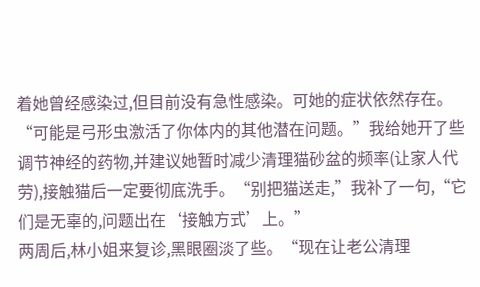着她曾经感染过,但目前没有急性感染。可她的症状依然存在。“可能是弓形虫激活了你体内的其他潜在问题。”我给她开了些调节神经的药物,并建议她暂时减少清理猫砂盆的频率(让家人代劳),接触猫后一定要彻底洗手。“别把猫送走,”我补了一句,“它们是无辜的,问题出在‘接触方式’上。”
两周后,林小姐来复诊,黑眼圈淡了些。“现在让老公清理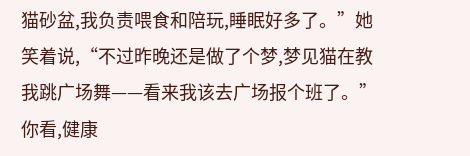猫砂盆,我负责喂食和陪玩,睡眠好多了。”她笑着说,“不过昨晚还是做了个梦,梦见猫在教我跳广场舞——看来我该去广场报个班了。”
你看,健康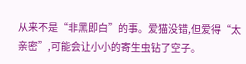从来不是“非黑即白”的事。爱猫没错,但爱得“太亲密”,可能会让小小的寄生虫钻了空子。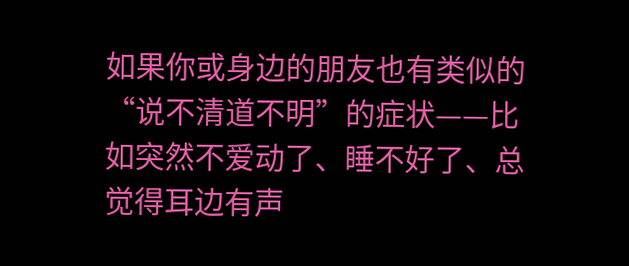如果你或身边的朋友也有类似的“说不清道不明”的症状——比如突然不爱动了、睡不好了、总觉得耳边有声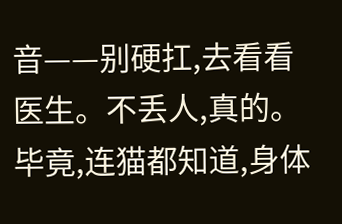音——别硬扛,去看看医生。不丢人,真的。毕竟,连猫都知道,身体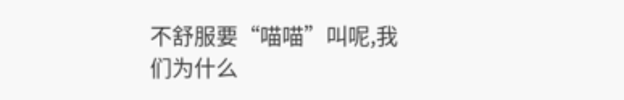不舒服要“喵喵”叫呢,我们为什么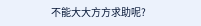不能大大方方求助呢?